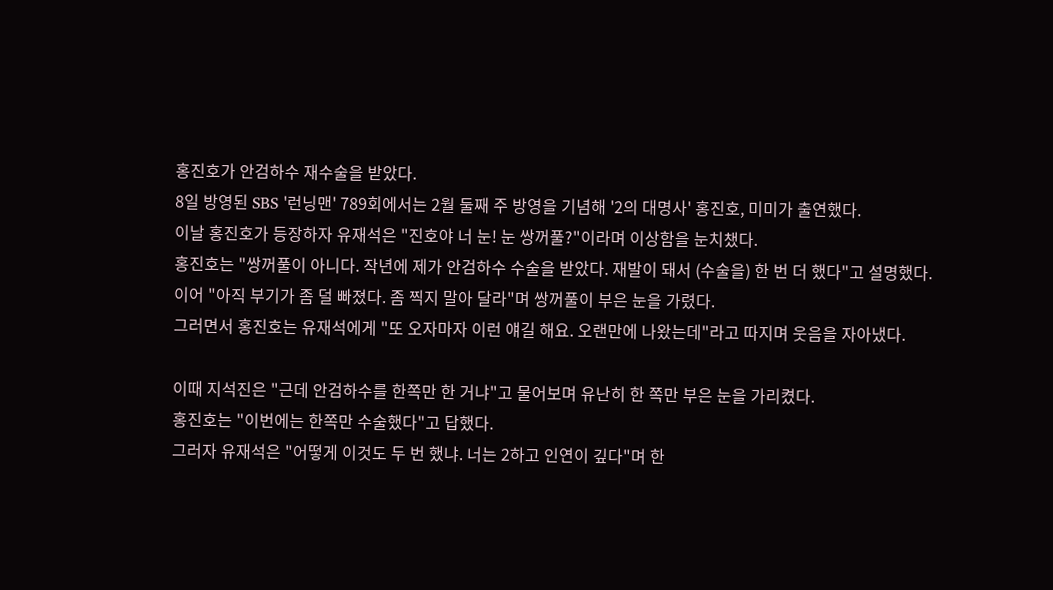홍진호가 안검하수 재수술을 받았다.
8일 방영된 SBS '런닝맨' 789회에서는 2월 둘째 주 방영을 기념해 '2의 대명사' 홍진호, 미미가 출연했다.
이날 홍진호가 등장하자 유재석은 "진호야 너 눈! 눈 쌍꺼풀?"이라며 이상함을 눈치챘다.
홍진호는 "쌍꺼풀이 아니다. 작년에 제가 안검하수 수술을 받았다. 재발이 돼서 (수술을) 한 번 더 했다"고 설명했다.
이어 "아직 부기가 좀 덜 빠졌다. 좀 찍지 말아 달라"며 쌍꺼풀이 부은 눈을 가렸다.
그러면서 홍진호는 유재석에게 "또 오자마자 이런 얘길 해요. 오랜만에 나왔는데"라고 따지며 웃음을 자아냈다.

이때 지석진은 "근데 안검하수를 한쪽만 한 거냐"고 물어보며 유난히 한 쪽만 부은 눈을 가리켰다.
홍진호는 "이번에는 한쪽만 수술했다"고 답했다.
그러자 유재석은 "어떻게 이것도 두 번 했냐. 너는 2하고 인연이 깊다"며 한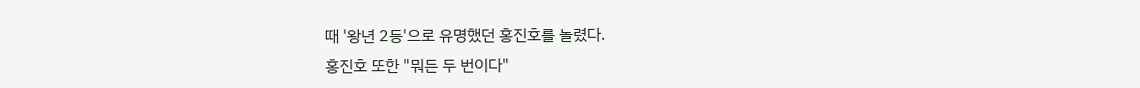때 '왕년 2등'으로 유명했던 홍진호를 놀렸다.
홍진호 또한 "뭐든 두 번이다"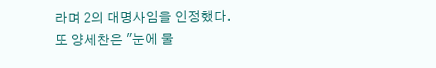라며 2의 대명사임을 인정했다.
또 양세찬은 "눈에 물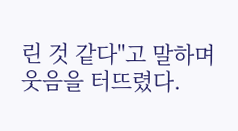린 것 같다"고 말하며 웃음을 터뜨렸다.